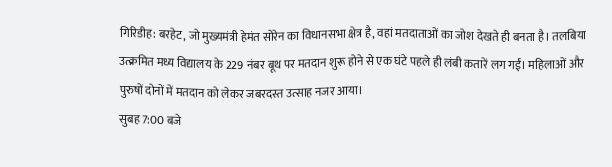गिरिडीह: बरहेट, जो मुख्यमंत्री हेमंत सोरेन का विधानसभा क्षेत्र है, वहां मतदाताओं का जोश देखते ही बनता है। तलबिया उत्क्रमित मध्य विद्यालय के 229 नंबर बूथ पर मतदान शुरू होने से एक घंटे पहले ही लंबी कतारें लग गईं। महिलाओं और पुरुषों दोनों में मतदान को लेकर जबरदस्त उत्साह नजर आया।
सुबह 7:00 बजे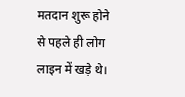मतदान शुरू होने से पहले ही लोग लाइन में खड़े थे।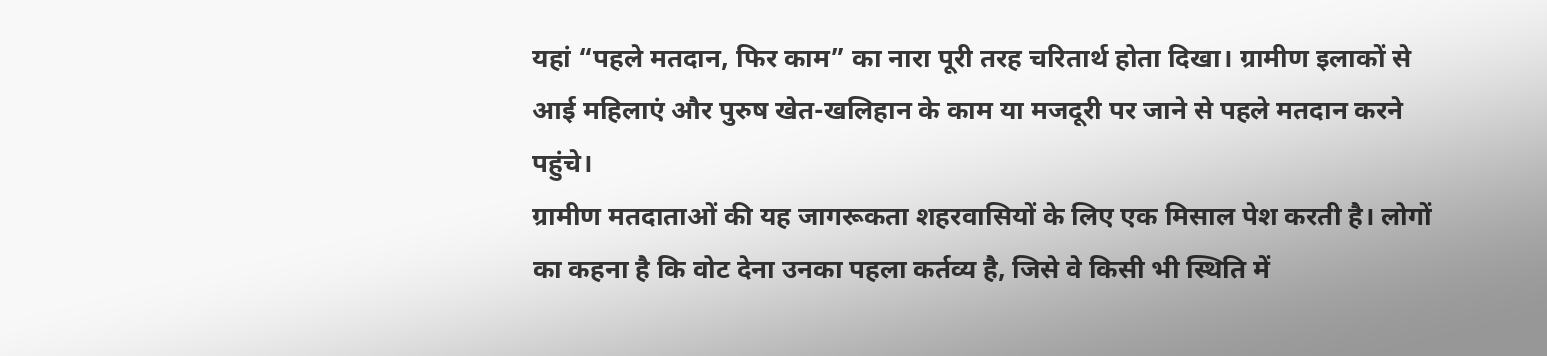यहां “पहले मतदान, फिर काम” का नारा पूरी तरह चरितार्थ होता दिखा। ग्रामीण इलाकों से आई महिलाएं और पुरुष खेत-खलिहान के काम या मजदूरी पर जाने से पहले मतदान करने पहुंचे।
ग्रामीण मतदाताओं की यह जागरूकता शहरवासियों के लिए एक मिसाल पेश करती है। लोगों का कहना है कि वोट देना उनका पहला कर्तव्य है, जिसे वे किसी भी स्थिति में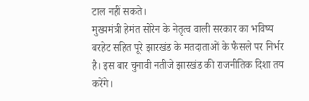टाल नहीं सकते।
मुख्यमंत्री हेमंत सोरेन के नेतृत्व वाली सरकार का भविष्य बरहेट सहित पूरे झारखंड के मतदाताओं के फैसले पर निर्भर है। इस बार चुनावी नतीजे झारखंड की राजनीतिक दिशा तय करेंगे।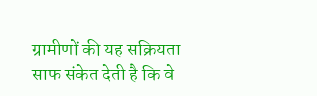ग्रामीणों की यह सक्रियता साफ संकेत देती है कि वे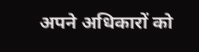अपने अधिकारों को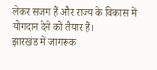लेकर सजग हैं और राज्य के विकास में योगदान देने को तैयार हैं।
झारखंड में जागरूक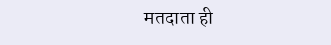मतदाता ही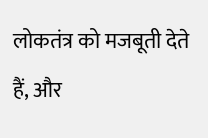लोकतंत्र को मजबूती देते हैं, और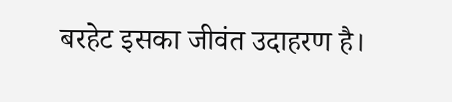बरहेट इसका जीवंत उदाहरण है।